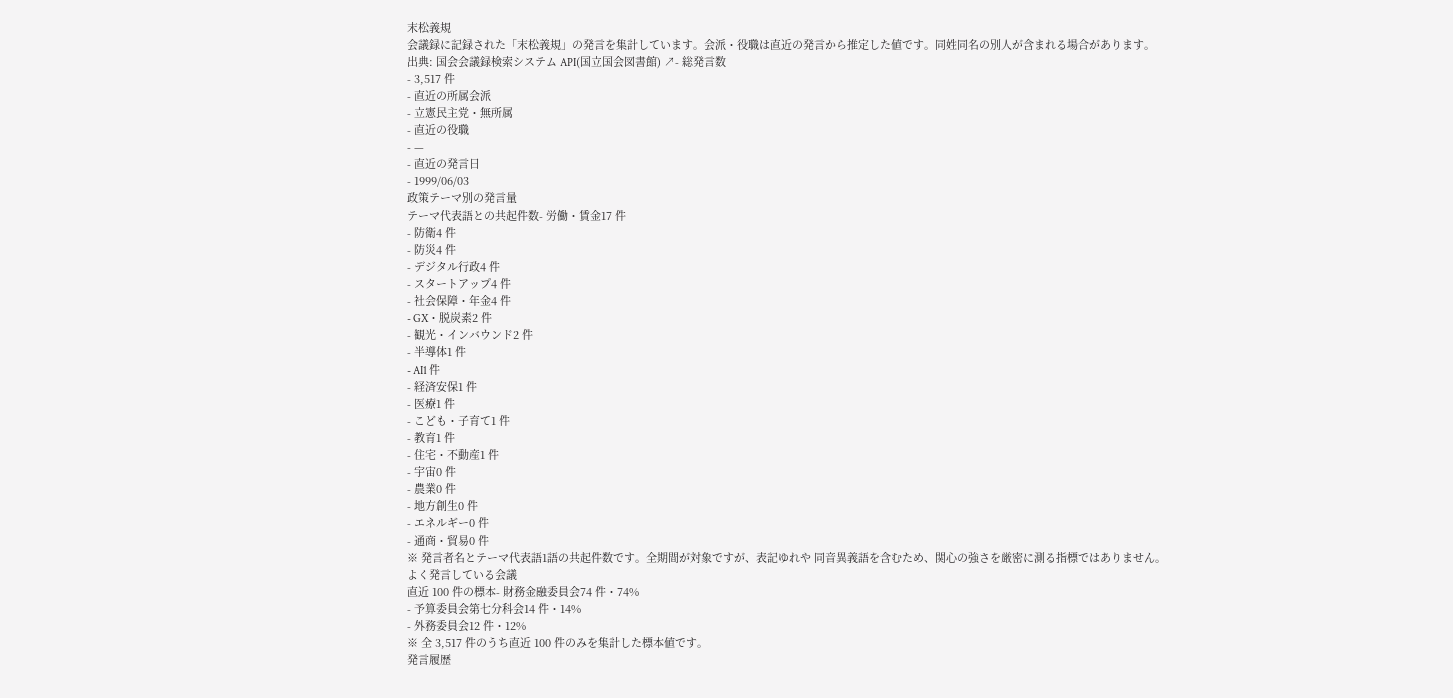末松義規
会議録に記録された「末松義規」の発言を集計しています。会派・役職は直近の発言から推定した値です。同姓同名の別人が含まれる場合があります。
出典: 国会会議録検索システム API(国立国会図書館) ↗- 総発言数
- 3,517 件
- 直近の所属会派
- 立憲民主党・無所属
- 直近の役職
- —
- 直近の発言日
- 1999/06/03
政策テーマ別の発言量
テーマ代表語との共起件数- 労働・賃金17 件
- 防衛4 件
- 防災4 件
- デジタル行政4 件
- スタートアップ4 件
- 社会保障・年金4 件
- GX・脱炭素2 件
- 観光・インバウンド2 件
- 半導体1 件
- AI1 件
- 経済安保1 件
- 医療1 件
- こども・子育て1 件
- 教育1 件
- 住宅・不動産1 件
- 宇宙0 件
- 農業0 件
- 地方創生0 件
- エネルギー0 件
- 通商・貿易0 件
※ 発言者名とテーマ代表語1語の共起件数です。全期間が対象ですが、表記ゆれや 同音異義語を含むため、関心の強さを厳密に測る指標ではありません。
よく発言している会議
直近 100 件の標本- 財務金融委員会74 件・74%
- 予算委員会第七分科会14 件・14%
- 外務委員会12 件・12%
※ 全 3,517 件のうち直近 100 件のみを集計した標本値です。
発言履歴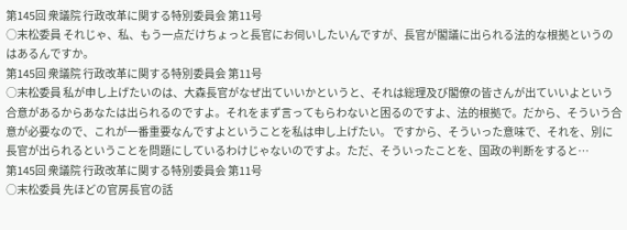第145回 衆議院 行政改革に関する特別委員会 第11号
○末松委員 それじゃ、私、もう一点だけちょっと長官にお伺いしたいんですが、長官が閣議に出られる法的な根拠というのはあるんですか。
第145回 衆議院 行政改革に関する特別委員会 第11号
○末松委員 私が申し上げたいのは、大森長官がなぜ出ていいかというと、それは総理及び閣僚の皆さんが出ていいよという合意があるからあなたは出られるのですよ。それをまず言ってもらわないと困るのですよ、法的根拠で。だから、そういう合意が必要なので、これが一番重要なんですよということを私は申し上げたい。 ですから、そういった意味で、それを、別に長官が出られるということを問題にしているわけじゃないのですよ。ただ、そういったことを、国政の判断をすると…
第145回 衆議院 行政改革に関する特別委員会 第11号
○末松委員 先ほどの官房長官の話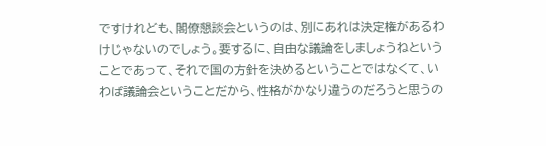ですけれども、閣僚懇談会というのは、別にあれは決定権があるわけじゃないのでしょう。要するに、自由な議論をしましょうねということであって、それで国の方針を決めるということではなくて、いわば議論会ということだから、性格がかなり違うのだろうと思うの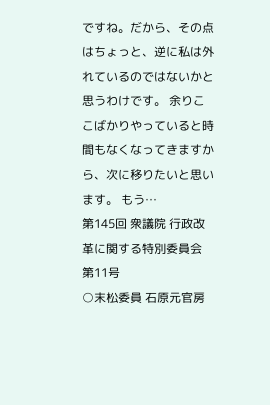ですね。だから、その点はちょっと、逆に私は外れているのではないかと思うわけです。 余りここばかりやっていると時間もなくなってきますから、次に移りたいと思います。 もう…
第145回 衆議院 行政改革に関する特別委員会 第11号
○末松委員 石原元官房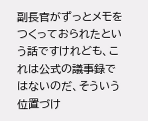副長官がずっとメモをつくっておられたという話ですけれども、これは公式の議事録ではないのだ、そういう位置づけ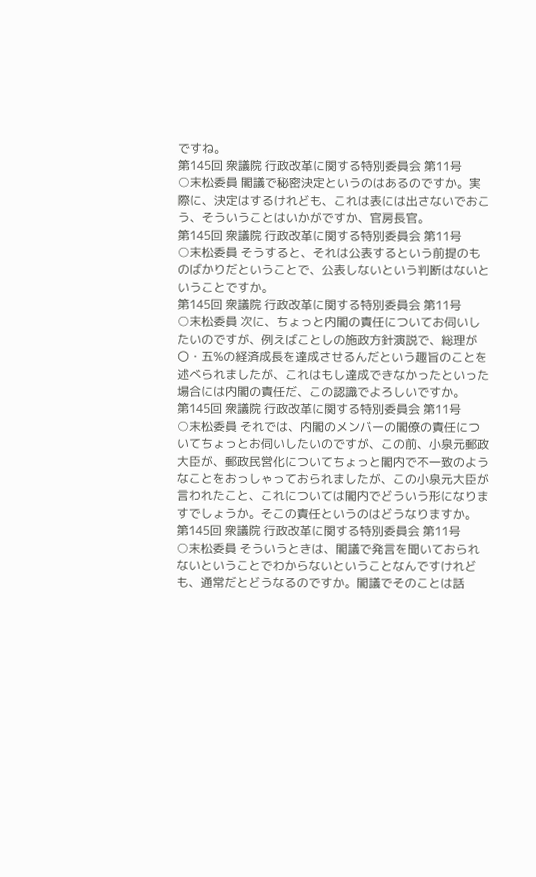ですね。
第145回 衆議院 行政改革に関する特別委員会 第11号
○末松委員 閣議で秘密決定というのはあるのですか。実際に、決定はするけれども、これは表には出さないでおこう、そういうことはいかがですか、官房長官。
第145回 衆議院 行政改革に関する特別委員会 第11号
○末松委員 そうすると、それは公表するという前提のものばかりだということで、公表しないという判断はないということですか。
第145回 衆議院 行政改革に関する特別委員会 第11号
○末松委員 次に、ちょっと内閣の責任についてお伺いしたいのですが、例えばことしの施政方針演説で、総理が〇・五%の経済成長を達成させるんだという趣旨のことを述べられましたが、これはもし達成できなかったといった場合には内閣の責任だ、この認識でよろしいですか。
第145回 衆議院 行政改革に関する特別委員会 第11号
○末松委員 それでは、内閣のメンバーの閣僚の責任についてちょっとお伺いしたいのですが、この前、小泉元郵政大臣が、郵政民営化についてちょっと閣内で不一致のようなことをおっしゃっておられましたが、この小泉元大臣が言われたこと、これについては閣内でどういう形になりますでしょうか。そこの責任というのはどうなりますか。
第145回 衆議院 行政改革に関する特別委員会 第11号
○末松委員 そういうときは、閣議で発言を聞いておられないということでわからないということなんですけれども、通常だとどうなるのですか。閣議でそのことは話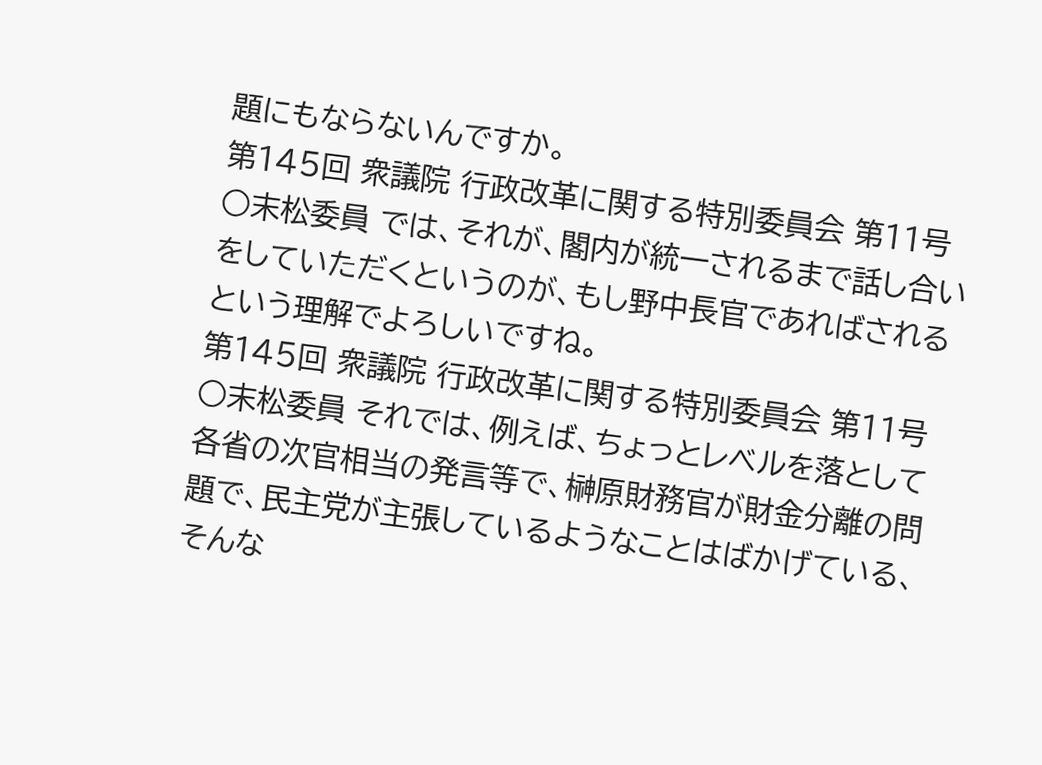題にもならないんですか。
第145回 衆議院 行政改革に関する特別委員会 第11号
○末松委員 では、それが、閣内が統一されるまで話し合いをしていただくというのが、もし野中長官であればされるという理解でよろしいですね。
第145回 衆議院 行政改革に関する特別委員会 第11号
○末松委員 それでは、例えば、ちょっとレベルを落として各省の次官相当の発言等で、榊原財務官が財金分離の問題で、民主党が主張しているようなことはばかげている、そんな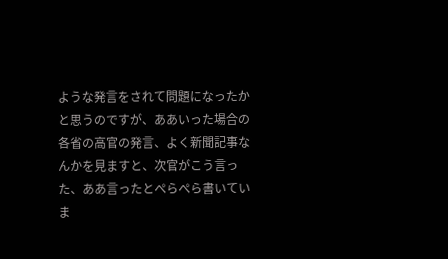ような発言をされて問題になったかと思うのですが、ああいった場合の各省の高官の発言、よく新聞記事なんかを見ますと、次官がこう言った、ああ言ったとぺらぺら書いていま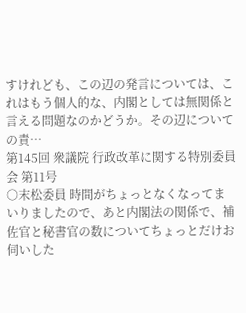すけれども、この辺の発言については、これはもう個人的な、内閣としては無関係と言える問題なのかどうか。その辺についての責…
第145回 衆議院 行政改革に関する特別委員会 第11号
○末松委員 時間がちょっとなくなってまいりましたので、あと内閣法の関係で、補佐官と秘書官の数についてちょっとだけお伺いした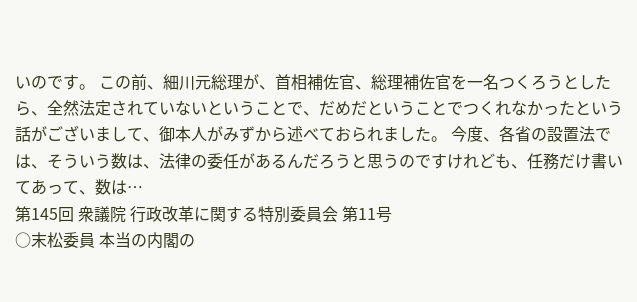いのです。 この前、細川元総理が、首相補佐官、総理補佐官を一名つくろうとしたら、全然法定されていないということで、だめだということでつくれなかったという話がございまして、御本人がみずから述べておられました。 今度、各省の設置法では、そういう数は、法律の委任があるんだろうと思うのですけれども、任務だけ書いてあって、数は…
第145回 衆議院 行政改革に関する特別委員会 第11号
○末松委員 本当の内閣の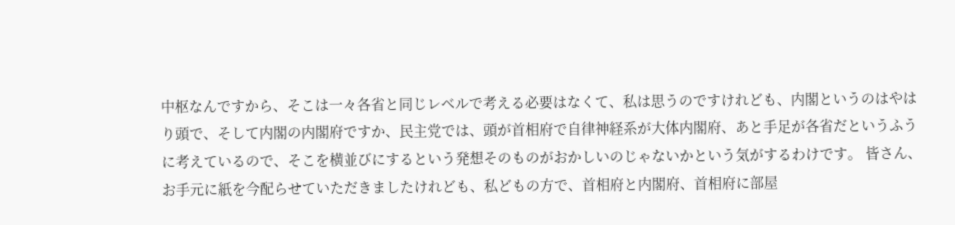中枢なんですから、そこは一々各省と同じレベルで考える必要はなくて、私は思うのですけれども、内閣というのはやはり頭で、そして内閣の内閣府ですか、民主党では、頭が首相府で自律神経系が大体内閣府、あと手足が各省だというふうに考えているので、そこを横並びにするという発想そのものがおかしいのじゃないかという気がするわけです。 皆さん、お手元に紙を今配らせていただきましたけれども、私どもの方で、首相府と内閣府、首相府に部屋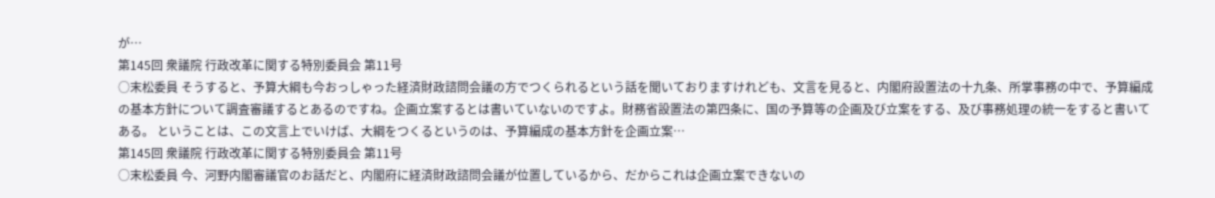が…
第145回 衆議院 行政改革に関する特別委員会 第11号
○末松委員 そうすると、予算大綱も今おっしゃった経済財政諮問会議の方でつくられるという話を聞いておりますけれども、文言を見ると、内閣府設置法の十九条、所掌事務の中で、予算編成の基本方針について調査審議するとあるのですね。企画立案するとは書いていないのですよ。財務省設置法の第四条に、国の予算等の企画及び立案をする、及び事務処理の統一をすると書いてある。 ということは、この文言上でいけば、大綱をつくるというのは、予算編成の基本方針を企画立案…
第145回 衆議院 行政改革に関する特別委員会 第11号
○末松委員 今、河野内閣審議官のお話だと、内閣府に経済財政諮問会議が位置しているから、だからこれは企画立案できないの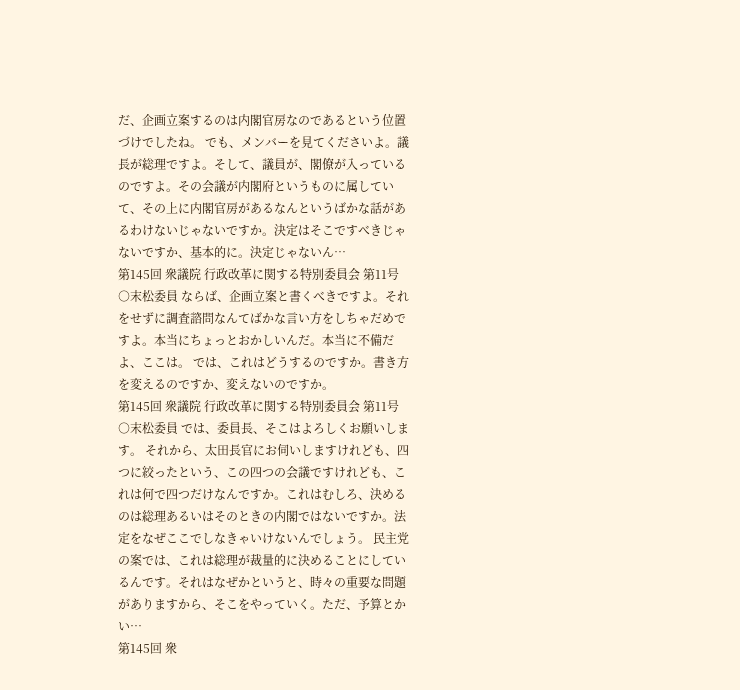だ、企画立案するのは内閣官房なのであるという位置づけでしたね。 でも、メンバーを見てくださいよ。議長が総理ですよ。そして、議員が、閣僚が入っているのですよ。その会議が内閣府というものに属していて、その上に内閣官房があるなんというばかな話があるわけないじゃないですか。決定はそこですべきじゃないですか、基本的に。決定じゃないん…
第145回 衆議院 行政改革に関する特別委員会 第11号
○末松委員 ならば、企画立案と書くべきですよ。それをせずに調査諮問なんてばかな言い方をしちゃだめですよ。本当にちょっとおかしいんだ。本当に不備だよ、ここは。 では、これはどうするのですか。書き方を変えるのですか、変えないのですか。
第145回 衆議院 行政改革に関する特別委員会 第11号
○末松委員 では、委員長、そこはよろしくお願いします。 それから、太田長官にお伺いしますけれども、四つに絞ったという、この四つの会議ですけれども、これは何で四つだけなんですか。これはむしろ、決めるのは総理あるいはそのときの内閣ではないですか。法定をなぜここでしなきゃいけないんでしょう。 民主党の案では、これは総理が裁量的に決めることにしているんです。それはなぜかというと、時々の重要な問題がありますから、そこをやっていく。ただ、予算とかい…
第145回 衆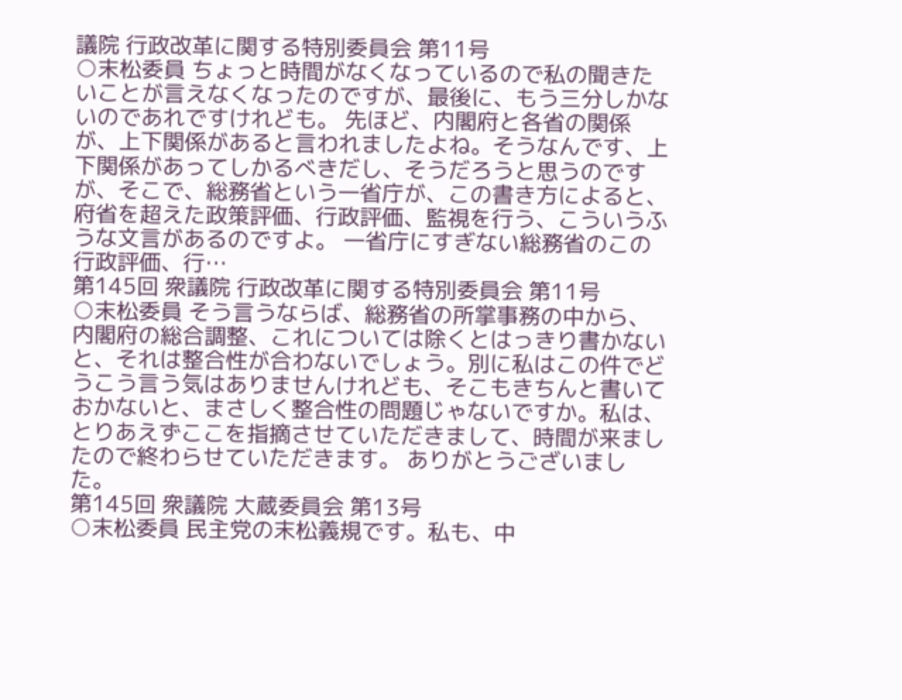議院 行政改革に関する特別委員会 第11号
○末松委員 ちょっと時間がなくなっているので私の聞きたいことが言えなくなったのですが、最後に、もう三分しかないのであれですけれども。 先ほど、内閣府と各省の関係が、上下関係があると言われましたよね。そうなんです、上下関係があってしかるべきだし、そうだろうと思うのですが、そこで、総務省という一省庁が、この書き方によると、府省を超えた政策評価、行政評価、監視を行う、こういうふうな文言があるのですよ。 一省庁にすぎない総務省のこの行政評価、行…
第145回 衆議院 行政改革に関する特別委員会 第11号
○末松委員 そう言うならば、総務省の所掌事務の中から、内閣府の総合調整、これについては除くとはっきり書かないと、それは整合性が合わないでしょう。別に私はこの件でどうこう言う気はありませんけれども、そこもきちんと書いておかないと、まさしく整合性の問題じゃないですか。私は、とりあえずここを指摘させていただきまして、時間が来ましたので終わらせていただきます。 ありがとうございました。
第145回 衆議院 大蔵委員会 第13号
○末松委員 民主党の末松義規です。私も、中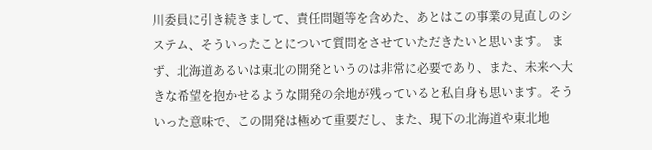川委員に引き続きまして、責任問題等を含めた、あとはこの事業の見直しのシステム、そういったことについて質問をさせていただきたいと思います。 まず、北海道あるいは東北の開発というのは非常に必要であり、また、未来へ大きな希望を抱かせるような開発の余地が残っていると私自身も思います。そういった意味で、この開発は極めて重要だし、また、現下の北海道や東北地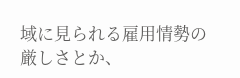域に見られる雇用情勢の厳しさとか、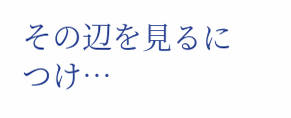その辺を見るにつけ…